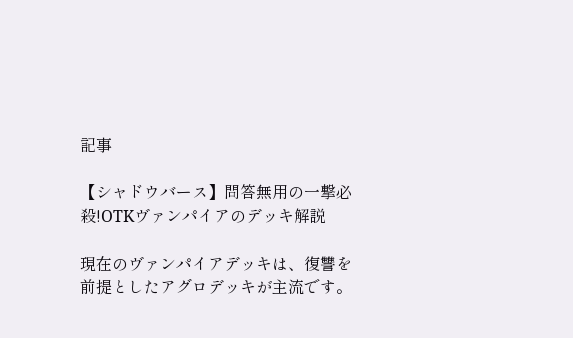記事

【シャドウバース】問答無用の一撃必殺!OTKヴァンパイアのデッキ解説

現在のヴァンパイアデッキは、復讐を前提としたアグロデッキが主流です。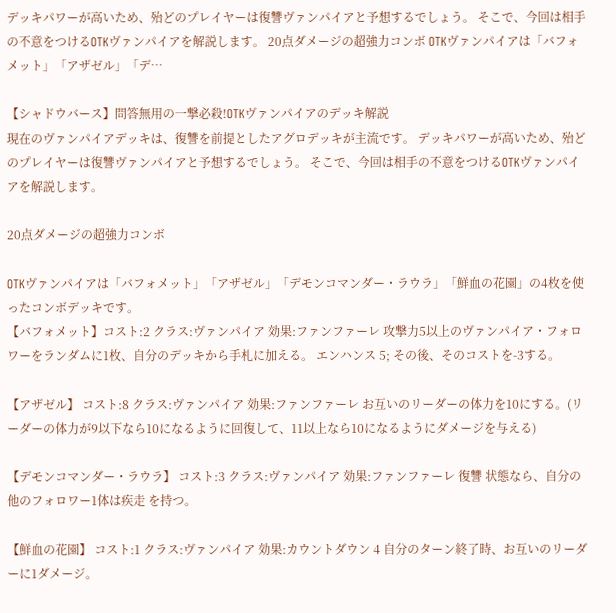デッキパワーが高いため、殆どのプレイヤーは復讐ヴァンパイアと予想するでしょう。 そこで、今回は相手の不意をつけるOTKヴァンパイアを解説します。 20点ダメージの超強力コンボ OTKヴァンパイアは「バフォメット」「アザゼル」「デ…

【シャドウバース】問答無用の一撃必殺!OTKヴァンパイアのデッキ解説
現在のヴァンパイアデッキは、復讐を前提としたアグロデッキが主流です。 デッキパワーが高いため、殆どのプレイヤーは復讐ヴァンパイアと予想するでしょう。 そこで、今回は相手の不意をつけるOTKヴァンパイアを解説します。

20点ダメージの超強力コンボ

OTKヴァンパイアは「バフォメット」「アザゼル」「デモンコマンダー・ラウラ」「鮮血の花園」の4枚を使ったコンボデッキです。
【バフォメット】コスト:2 クラス:ヴァンパイア 効果:ファンファーレ 攻撃力5以上のヴァンパイア・フォロワーをランダムに1枚、自分のデッキから手札に加える。 エンハンス 5; その後、そのコストを-3する。

【アザゼル】 コスト:8 クラス:ヴァンパイア 効果:ファンファーレ お互いのリーダーの体力を10にする。(リーダーの体力が9以下なら10になるように回復して、11以上なら10になるようにダメージを与える)

【デモンコマンダー・ラウラ】 コスト:3 クラス:ヴァンパイア 効果:ファンファーレ 復讐 状態なら、自分の他のフォロワー1体は疾走 を持つ。

【鮮血の花園】 コスト:1 クラス:ヴァンパイア 効果:カウントダウン 4 自分のターン終了時、お互いのリーダーに1ダメージ。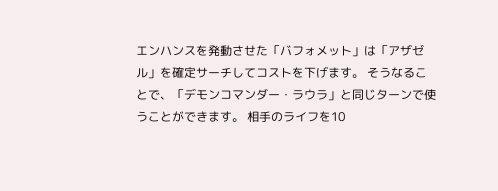エンハンスを発動させた「バフォメット」は「アザゼル」を確定サーチしてコストを下げます。 そうなることで、「デモンコマンダー・ラウラ」と同じターンで使うことができます。 相手のライフを10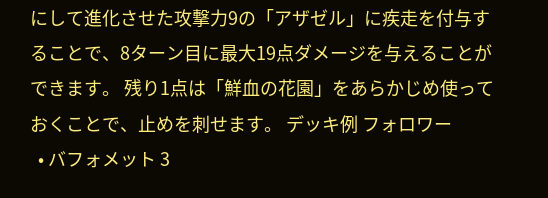にして進化させた攻撃力9の「アザゼル」に疾走を付与することで、8ターン目に最大19点ダメージを与えることができます。 残り1点は「鮮血の花園」をあらかじめ使っておくことで、止めを刺せます。 デッキ例 フォロワー
  • バフォメット 3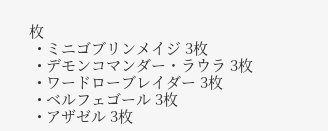枚
  • ミニゴブリンメイジ 3枚
  • デモンコマンダー・ラウラ 3枚
  • ワードローブレイダー 3枚
  • ベルフェゴール 3枚
  • アザゼル 3枚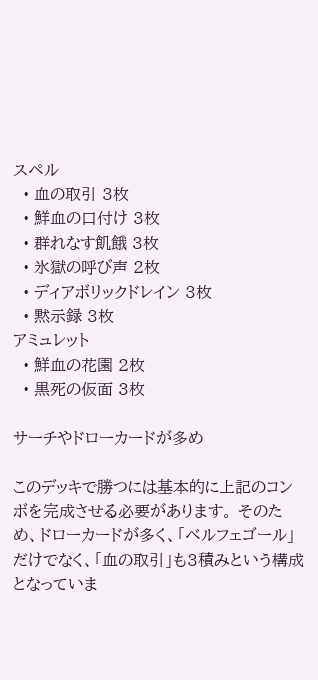スペル
  • 血の取引 3枚
  • 鮮血の口付け 3枚
  • 群れなす飢餓 3枚
  • 氷獄の呼び声 2枚
  • ディアボリックドレイン 3枚
  • 黙示録 3枚
アミュレット
  • 鮮血の花園 2枚
  • 黒死の仮面 3枚

サーチやドローカードが多め

このデッキで勝つには基本的に上記のコンボを完成させる必要があります。 そのため、ドローカードが多く、「ベルフェゴール」だけでなく、「血の取引」も3積みという構成となっていま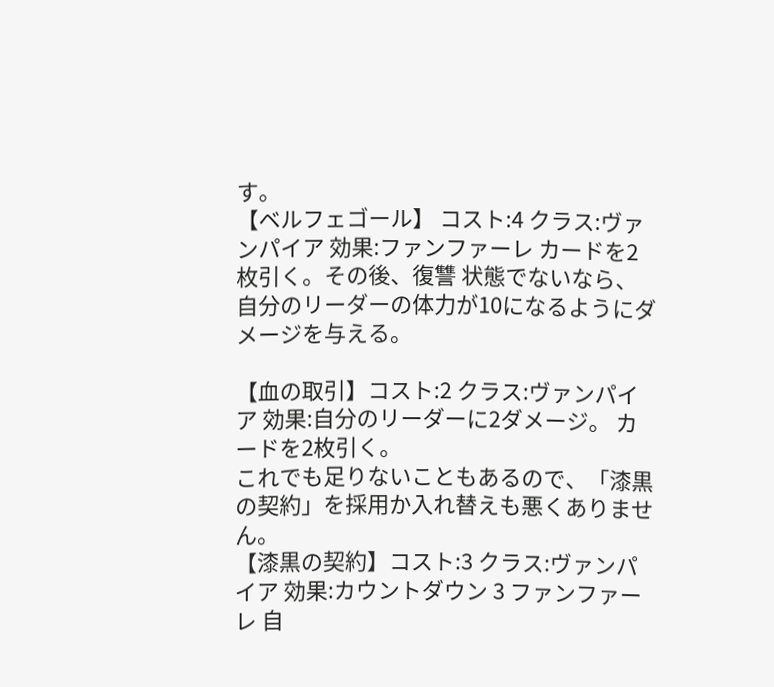す。
【ベルフェゴール】 コスト:4 クラス:ヴァンパイア 効果:ファンファーレ カードを2枚引く。その後、復讐 状態でないなら、自分のリーダーの体力が10になるようにダメージを与える。

【血の取引】コスト:2 クラス:ヴァンパイア 効果:自分のリーダーに2ダメージ。 カードを2枚引く。
これでも足りないこともあるので、「漆黒の契約」を採用か入れ替えも悪くありません。
【漆黒の契約】コスト:3 クラス:ヴァンパイア 効果:カウントダウン 3 ファンファーレ 自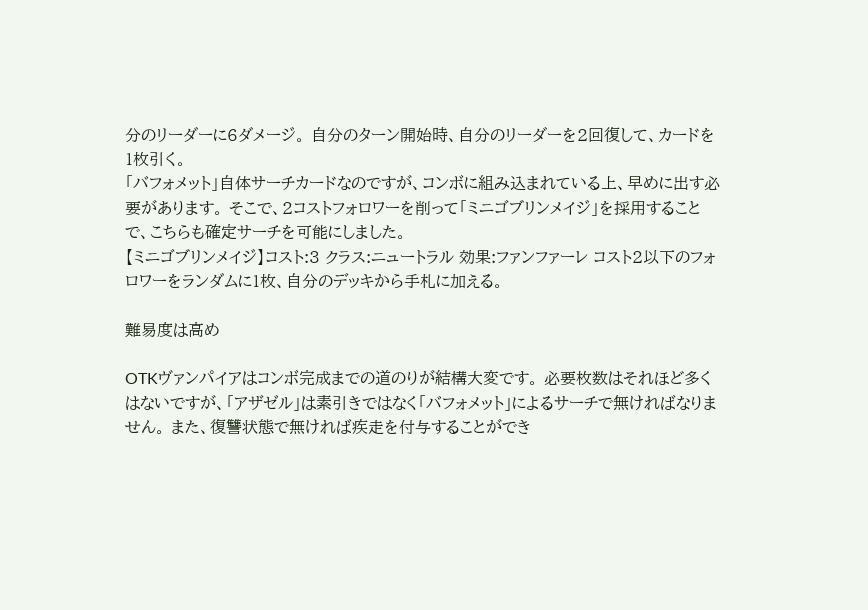分のリーダーに6ダメージ。 自分のターン開始時、自分のリーダーを2回復して、カードを1枚引く。
「バフォメット」自体サーチカードなのですが、コンボに組み込まれている上、早めに出す必要があります。 そこで、2コストフォロワーを削って「ミニゴブリンメイジ」を採用することで、こちらも確定サーチを可能にしました。
【ミニゴブリンメイジ】コスト:3 クラス:ニュートラル 効果:ファンファーレ コスト2以下のフォロワーをランダムに1枚、自分のデッキから手札に加える。

難易度は高め

OTKヴァンパイアはコンボ完成までの道のりが結構大変です。 必要枚数はそれほど多くはないですが、「アザゼル」は素引きではなく「バフォメット」によるサーチで無ければなりません。 また、復讐状態で無ければ疾走を付与することができ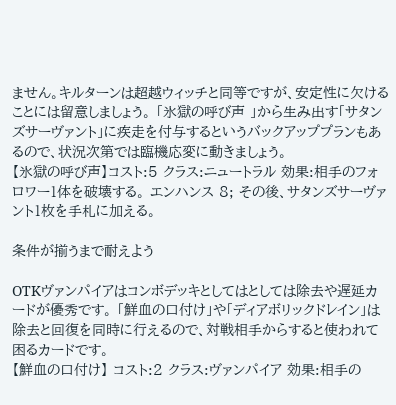ません。キルターンは超越ウィッチと同等ですが、安定性に欠けることには留意しましょう。 「氷獄の呼び声 」から生み出す「サタンズサーヴァント」に疾走を付与するというバックアッププランもあるので、状況次第では臨機応変に動きましょう。
【氷獄の呼び声】コスト:5 クラス:ニュートラル 効果:相手のフォロワー1体を破壊する。 エンハンス 8; その後、サタンズサーヴァント1枚を手札に加える。

条件が揃うまで耐えよう

OTKヴァンパイアはコンボデッキとしてはとしては除去や遅延カードが優秀です。 「鮮血の口付け」や「ディアボリックドレイン」は除去と回復を同時に行えるので、対戦相手からすると使われて困るカードです。
【鮮血の口付け】 コスト:2 クラス:ヴァンパイア 効果:相手の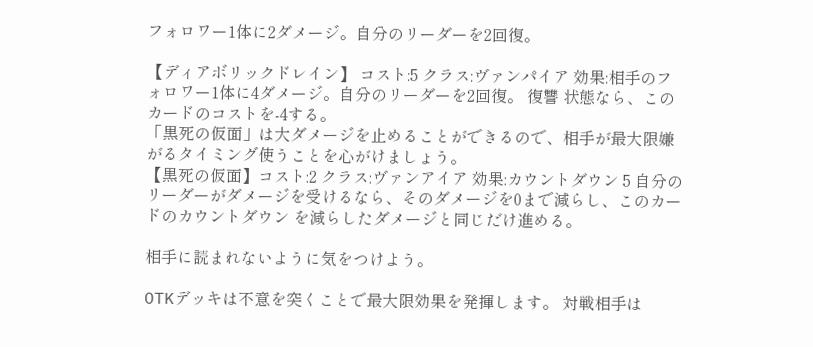フォロワー1体に2ダメージ。自分のリーダーを2回復。

【ディアボリックドレイン】 コスト:5 クラス:ヴァンパイア 効果:相手のフォロワー1体に4ダメージ。自分のリーダーを2回復。 復讐 状態なら、このカードのコストを-4する。
「黒死の仮面」は大ダメージを止めることができるので、相手が最大限嫌がるタイミング使うことを心がけましょう。
【黒死の仮面】コスト:2 クラス:ヴァンアイア 効果:カウントダウン 5 自分のリーダーがダメージを受けるなら、そのダメージを0まで減らし、このカードのカウントダウン を減らしたダメージと同じだけ進める。

相手に読まれないように気をつけよう。

OTKデッキは不意を突くことで最大限効果を発揮します。 対戦相手は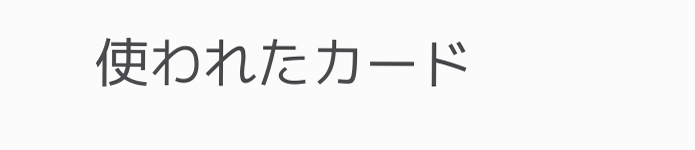使われたカード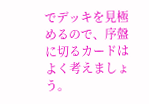でデッキを見極めるので、序盤に切るカードはよく考えましょう。